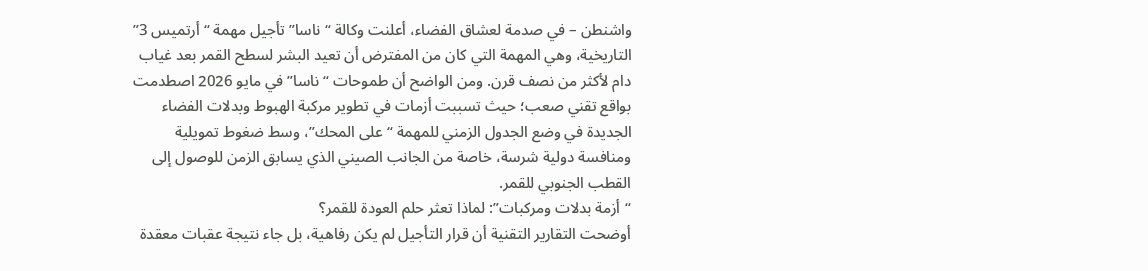واشنطن – في صدمة لعشاق الفضاء، أعلنت وكالة “ناسا” تأجيل مهمة “أرتميس 3” التاريخية، وهي المهمة التي كان من المفترض أن تعيد البشر لسطح القمر بعد غياب دام لأكثر من نصف قرن. ومن الواضح أن طموحات “ناسا” في مايو 2026 اصطدمت بواقع تقني صعب؛ حيث تسببت أزمات في تطوير مركبة الهبوط وبدلات الفضاء الجديدة في وضع الجدول الزمني للمهمة “على المحك”، وسط ضغوط تمويلية ومنافسة دولية شرسة، خاصة من الجانب الصيني الذي يسابق الزمن للوصول إلى القطب الجنوبي للقمر.
“أزمة بدلات ومركبات”: لماذا تعثر حلم العودة للقمر؟
أوضحت التقارير التقنية أن قرار التأجيل لم يكن رفاهية، بل جاء نتيجة عقبات معقدة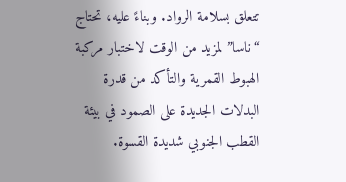تتعلق بسلامة الرواد. وبناءً عليه، تحتاج “ناسا” لمزيد من الوقت لاختبار مركبة الهبوط القمرية والتأكد من قدرة البدلات الجديدة على الصمود في بيئة القطب الجنوبي شديدة القسوة.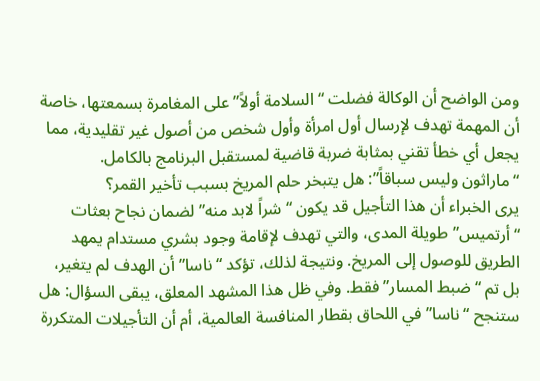ومن الواضح أن الوكالة فضلت “السلامة أولاً” على المغامرة بسمعتها، خاصة أن المهمة تهدف لإرسال أول امرأة وأول شخص من أصول غير تقليدية، مما يجعل أي خطأ تقني بمثابة ضربة قاضية لمستقبل البرنامج بالكامل.
“ماراثون وليس سباقاً”: هل يتبخر حلم المريخ بسبب تأخير القمر؟
يرى الخبراء أن هذا التأجيل قد يكون “شراً لابد منه” لضمان نجاح بعثات “أرتميس” طويلة المدى، والتي تهدف لإقامة وجود بشري مستدام يمهد الطريق للوصول إلى المريخ. ونتيجة لذلك، تؤكد “ناسا” أن الهدف لم يتغير، بل تم “ضبط المسار” فقط. وفي ظل هذا المشهد المعلق، يبقى السؤال: هل ستنجح “ناسا” في اللحاق بقطار المنافسة العالمية، أم أن التأجيلات المتكررة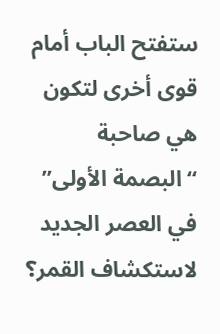ستفتح الباب أمام قوى أخرى لتكون هي صاحبة “البصمة الأولى” في العصر الجديد لاستكشاف القمر؟